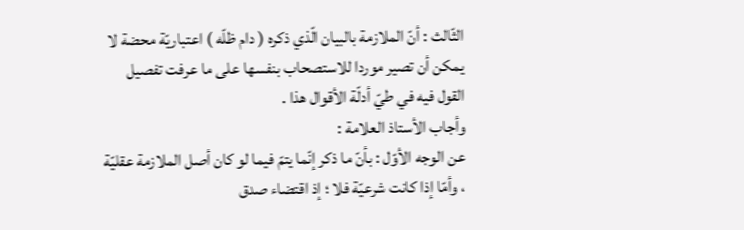الثّالث : أنّ الملازمة بالبيان الّذي ذكره ( دام ظلّه ) اعتباريّة محضة لا يمكن أن تصير موردا للاستصحاب بنفسها على ما عرفت تفصيل القول فيه في طيّ أدلّة الأقوال هذا .
وأجاب الأستاذ العلامة :
عن الوجه الأوّل : بأنّ ما ذكر إنّما يتمّ فيما لو كان أصل الملازمة عقليّة ، وأمّا إذا كانت شرعيّة فلا ؛ إذ اقتضاء صدق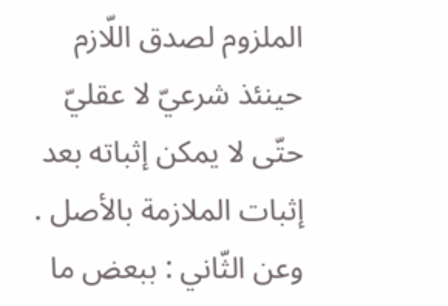الملزوم لصدق اللّازم حينئذ شرعيّ لا عقليّ حتّى لا يمكن إثباته بعد إثبات الملازمة بالأصل .
وعن الثّاني : ببعض ما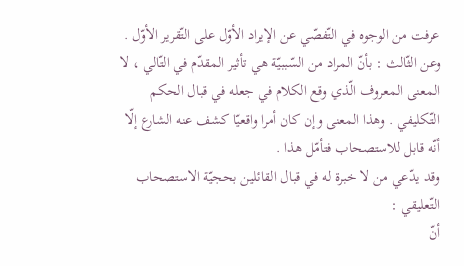عرفت من الوجوه في التّفصّي عن الإيراد الأوّل على التّقرير الأوّل .
وعن الثّالث : بأنّ المراد من السّببيّة هي تأثير المقدّم في التّالي ، لا المعنى المعروف الّذي وقع الكلام في جعله في قبال الحكم التّكليفي . وهذا المعنى وإن كان أمرا واقعيّا كشف عنه الشارع إلّا أنّه قابل للاستصحاب فتأمّل هذا .
وقد يدّعي من لا خبرة له في قبال القائلين بحجيّة الاستصحاب التّعليقي :
أنّ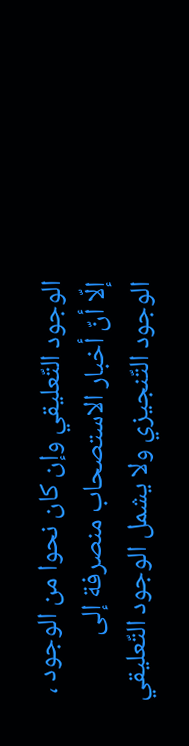الوجود التّعليقي وإن كان نحوا من الوجود ، إلّا أنّ أخبار الاستصحاب منصرفة إلى الوجود التّنجيزي ولا يشمل الوجود التّعليقي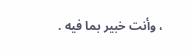، وأنت خبير بما فيه .